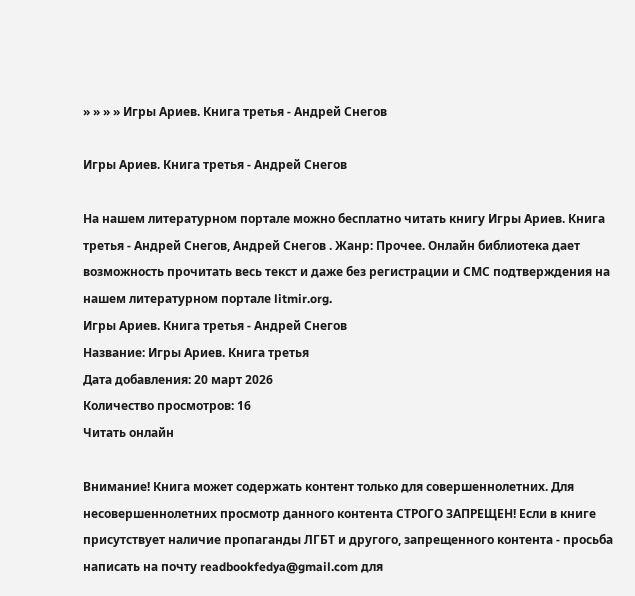» » » » Игры Ариев. Книга третья - Андрей Снегов

Игры Ариев. Книга третья - Андрей Снегов

На нашем литературном портале можно бесплатно читать книгу Игры Ариев. Книга третья - Андрей Снегов, Андрей Снегов . Жанр: Прочее. Онлайн библиотека дает возможность прочитать весь текст и даже без регистрации и СМС подтверждения на нашем литературном портале litmir.org.
Игры Ариев. Книга третья - Андрей Снегов
Название: Игры Ариев. Книга третья
Дата добавления: 20 март 2026
Количество просмотров: 16
Читать онлайн

Внимание! Книга может содержать контент только для совершеннолетних. Для несовершеннолетних просмотр данного контента СТРОГО ЗАПРЕЩЕН! Если в книге присутствует наличие пропаганды ЛГБТ и другого, запрещенного контента - просьба написать на почту readbookfedya@gmail.com для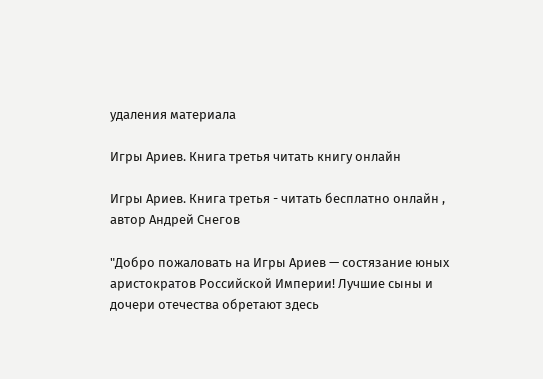удаления материала

Игры Ариев. Книга третья читать книгу онлайн

Игры Ариев. Книга третья - читать бесплатно онлайн , автор Андрей Снегов

"Добро пожаловать на Игры Ариев — состязание юных аристократов Российской Империи! Лучшие сыны и дочери отечества обретают здесь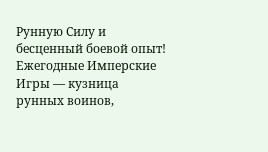Рунную Силу и бесценный боевой опыт!
Ежегодные Имперские Игры — кузница рунных воинов,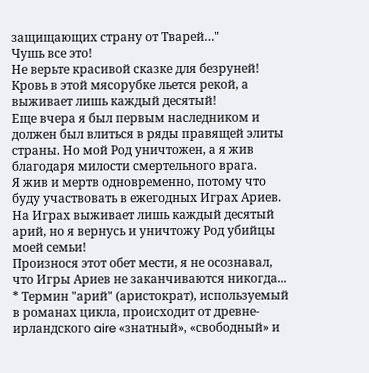защищающих страну от Тварей…"
Чушь все это!
Не верьте красивой сказке для безруней! Кровь в этой мясорубке льется рекой, а выживает лишь каждый десятый!
Еще вчера я был первым наследником и должен был влиться в ряды правящей элиты страны. Но мой Род уничтожен, а я жив благодаря милости смертельного врага.
Я жив и мертв одновременно, потому что буду участвовать в ежегодных Играх Ариев.
На Играх выживает лишь каждый десятый арий, но я вернусь и уничтожу Род убийцы моей семьи!
Произнося этот обет мести, я не осознавал, что Игры Ариев не заканчиваются никогда...
* Термин "арий" (аристократ), используемый в романах цикла, происходит от древне-ирландского aire «знатный», «свободный» и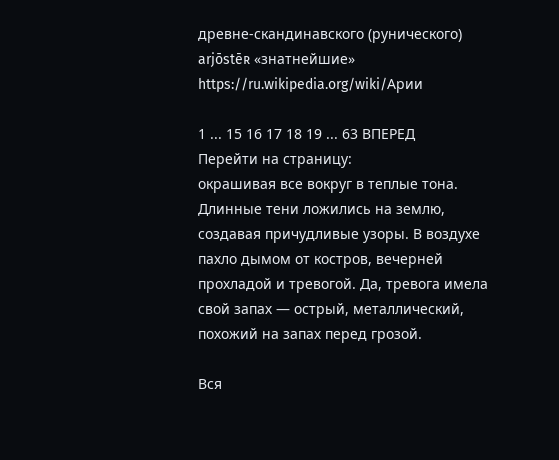древне-скандинавского (рунического) arjōstēʀ «знатнейшие»
https://ru.wikipedia.org/wiki/Арии

1 ... 15 16 17 18 19 ... 63 ВПЕРЕД
Перейти на страницу:
окрашивая все вокруг в теплые тона. Длинные тени ложились на землю, создавая причудливые узоры. В воздухе пахло дымом от костров, вечерней прохладой и тревогой. Да, тревога имела свой запах — острый, металлический, похожий на запах перед грозой.

Вся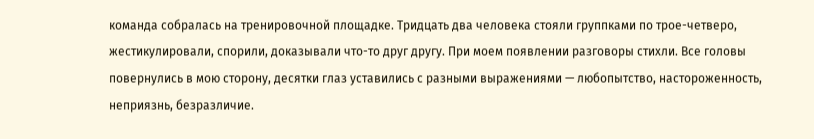команда собралась на тренировочной площадке. Тридцать два человека стояли группками по трое-четверо, жестикулировали, спорили, доказывали что-то друг другу. При моем появлении разговоры стихли. Все головы повернулись в мою сторону, десятки глаз уставились с разными выражениями — любопытство, настороженность, неприязнь, безразличие.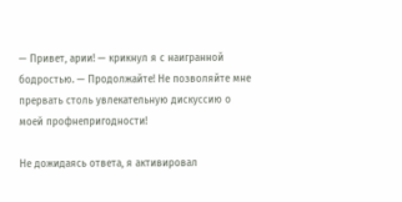— Привет, арии! — крикнул я с наигранной бодростью. — Продолжайте! Не позволяйте мне прервать столь увлекательную дискуссию о моей профнепригодности!

Не дожидаясь ответа, я активировал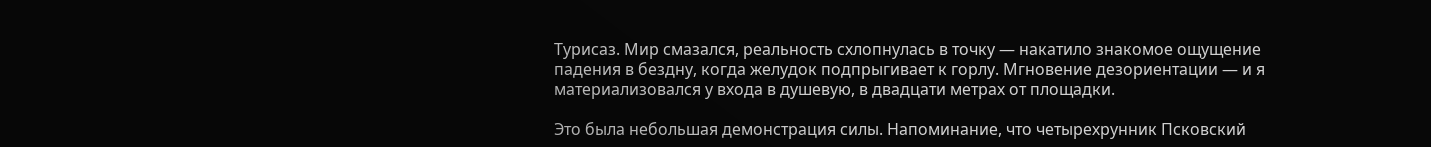Турисаз. Мир смазался, реальность схлопнулась в точку — накатило знакомое ощущение падения в бездну, когда желудок подпрыгивает к горлу. Мгновение дезориентации — и я материализовался у входа в душевую, в двадцати метрах от площадки.

Это была небольшая демонстрация силы. Напоминание, что четырехрунник Псковский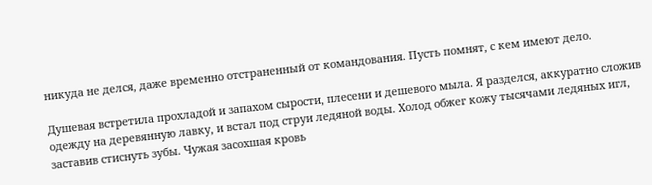никуда не делся, даже временно отстраненный от командования. Пусть помнят, с кем имеют дело.

Душевая встретила прохладой и запахом сырости, плесени и дешевого мыла. Я разделся, аккуратно сложив одежду на деревянную лавку, и встал под струи ледяной воды. Холод обжег кожу тысячами ледяных игл, заставив стиснуть зубы. Чужая засохшая кровь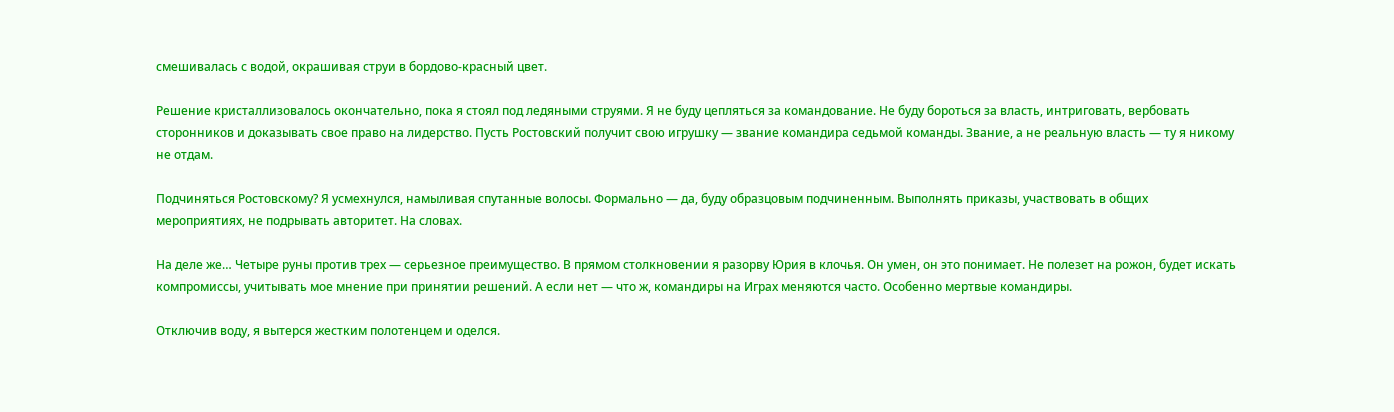смешивалась с водой, окрашивая струи в бордово-красный цвет.

Решение кристаллизовалось окончательно, пока я стоял под ледяными струями. Я не буду цепляться за командование. Не буду бороться за власть, интриговать, вербовать сторонников и доказывать свое право на лидерство. Пусть Ростовский получит свою игрушку — звание командира седьмой команды. Звание, а не реальную власть — ту я никому не отдам.

Подчиняться Ростовскому? Я усмехнулся, намыливая спутанные волосы. Формально — да, буду образцовым подчиненным. Выполнять приказы, участвовать в общих мероприятиях, не подрывать авторитет. На словах.

На деле же… Четыре руны против трех — серьезное преимущество. В прямом столкновении я разорву Юрия в клочья. Он умен, он это понимает. Не полезет на рожон, будет искать компромиссы, учитывать мое мнение при принятии решений. А если нет — что ж, командиры на Играх меняются часто. Особенно мертвые командиры.

Отключив воду, я вытерся жестким полотенцем и оделся.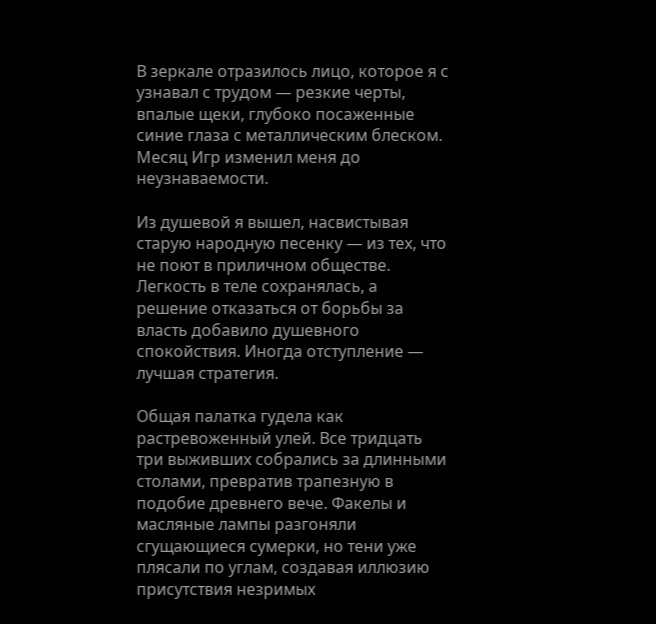В зеркале отразилось лицо, которое я с узнавал с трудом — резкие черты, впалые щеки, глубоко посаженные синие глаза с металлическим блеском. Месяц Игр изменил меня до неузнаваемости.

Из душевой я вышел, насвистывая старую народную песенку — из тех, что не поют в приличном обществе. Легкость в теле сохранялась, а решение отказаться от борьбы за власть добавило душевного спокойствия. Иногда отступление — лучшая стратегия.

Общая палатка гудела как растревоженный улей. Все тридцать три выживших собрались за длинными столами, превратив трапезную в подобие древнего вече. Факелы и масляные лампы разгоняли сгущающиеся сумерки, но тени уже плясали по углам, создавая иллюзию присутствия незримых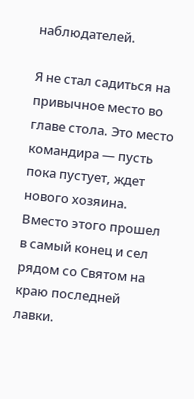наблюдателей.

Я не стал садиться на привычное место во главе стола. Это место командира — пусть пока пустует, ждет нового хозяина. Вместо этого прошел в самый конец и сел рядом со Святом на краю последней лавки.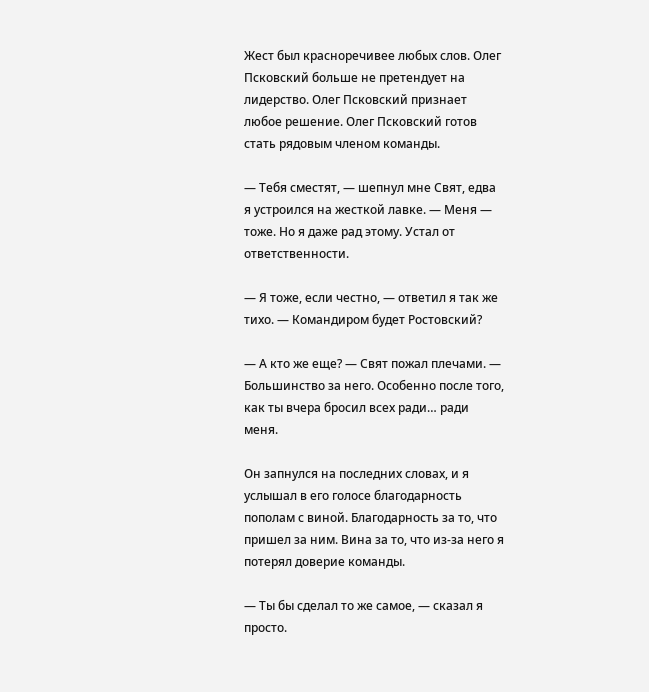Жест был красноречивее любых слов. Олег Псковский больше не претендует на лидерство. Олег Псковский признает любое решение. Олег Псковский готов стать рядовым членом команды.

— Тебя сместят, — шепнул мне Свят, едва я устроился на жесткой лавке. — Меня — тоже. Но я даже рад этому. Устал от ответственности.

— Я тоже, если честно, — ответил я так же тихо. — Командиром будет Ростовский?

— А кто же еще? — Свят пожал плечами. — Большинство за него. Особенно после того, как ты вчера бросил всех ради… ради меня.

Он запнулся на последних словах, и я услышал в его голосе благодарность пополам с виной. Благодарность за то, что пришел за ним. Вина за то, что из-за него я потерял доверие команды.

— Ты бы сделал то же самое, — сказал я просто.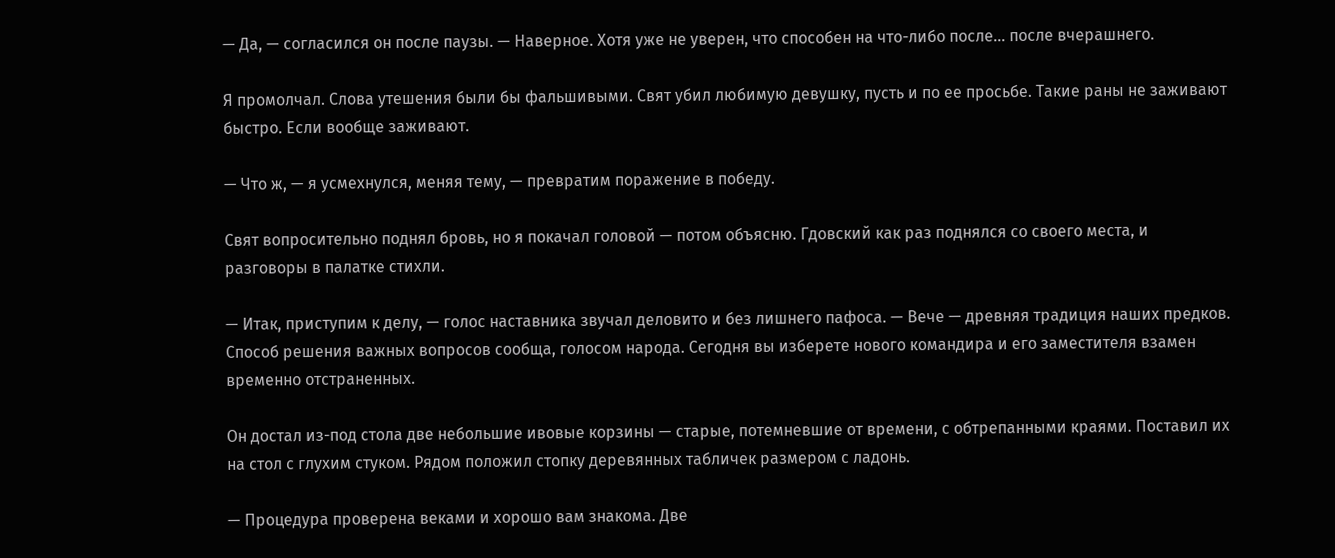— Да, — согласился он после паузы. — Наверное. Хотя уже не уверен, что способен на что-либо после… после вчерашнего.

Я промолчал. Слова утешения были бы фальшивыми. Свят убил любимую девушку, пусть и по ее просьбе. Такие раны не заживают быстро. Если вообще заживают.

— Что ж, — я усмехнулся, меняя тему, — превратим поражение в победу.

Свят вопросительно поднял бровь, но я покачал головой — потом объясню. Гдовский как раз поднялся со своего места, и разговоры в палатке стихли.

— Итак, приступим к делу, — голос наставника звучал деловито и без лишнего пафоса. — Вече — древняя традиция наших предков. Способ решения важных вопросов сообща, голосом народа. Сегодня вы изберете нового командира и его заместителя взамен временно отстраненных.

Он достал из-под стола две небольшие ивовые корзины — старые, потемневшие от времени, с обтрепанными краями. Поставил их на стол с глухим стуком. Рядом положил стопку деревянных табличек размером с ладонь.

— Процедура проверена веками и хорошо вам знакома. Две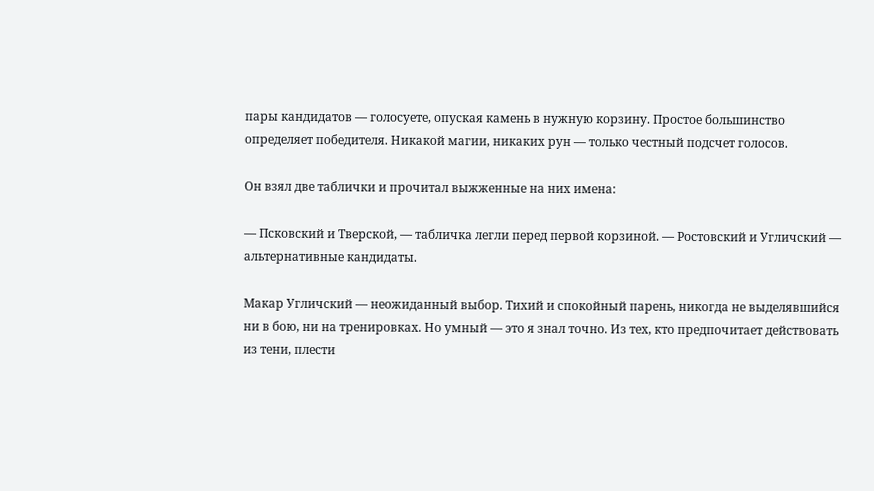пары кандидатов — голосуете, опуская камень в нужную корзину. Простое большинство определяет победителя. Никакой магии, никаких рун — только честный подсчет голосов.

Он взял две таблички и прочитал выжженные на них имена:

— Псковский и Тверской, — табличка легли перед первой корзиной. — Ростовский и Угличский — альтернативные кандидаты.

Макар Угличский — неожиданный выбор. Тихий и спокойный парень, никогда не выделявшийся ни в бою, ни на тренировках. Но умный — это я знал точно. Из тех, кто предпочитает действовать из тени, плести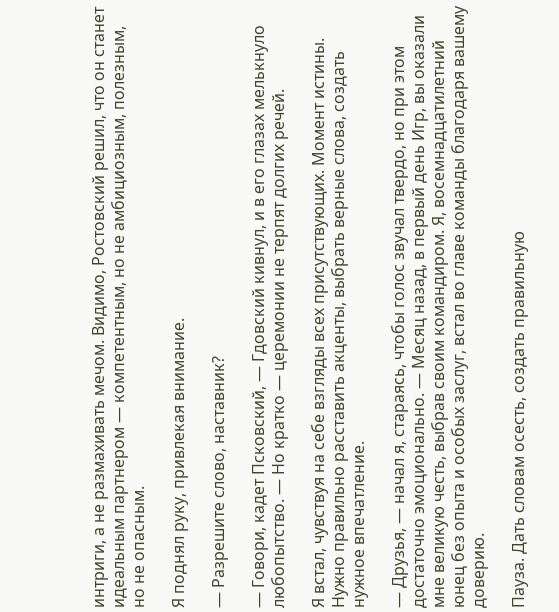интриги, а не размахивать мечом. Видимо, Ростовский решил, что он станет идеальным партнером — компетентным, но не амбициозным, полезным, но не опасным.

Я поднял руку, привлекая внимание.

— Разрешите слово, наставник?

— Говори, кадет Псковский, — Гдовский кивнул, и в его глазах мелькнуло любопытство. — Но кратко — церемонии не терпят долгих речей.

Я встал, чувствуя на себе взгляды всех присутствующих. Момент истины. Нужно правильно расставить акценты, выбрать верные слова, создать нужное впечатление.

— Друзья, — начал я, стараясь, чтобы голос звучал твердо, но при этом достаточно эмоционально. — Месяц назад, в первый день Игр, вы оказали мне великую честь, выбрав своим командиром. Я, восемнадцатилетний юнец без опыта и особых заслуг, встал во главе команды благодаря вашему доверию.

Пауза. Дать словам осесть, создать правильную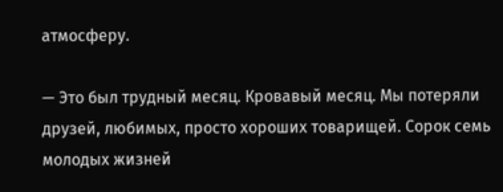атмосферу.

— Это был трудный месяц. Кровавый месяц. Мы потеряли друзей, любимых, просто хороших товарищей. Сорок семь молодых жизней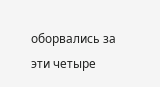оборвались за эти четыре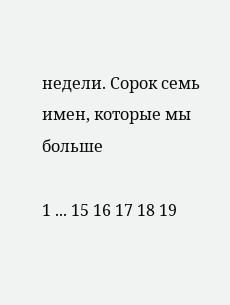недели. Сорок семь имен, которые мы больше

1 ... 15 16 17 18 19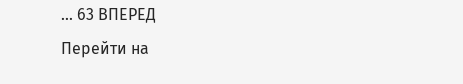... 63 ВПЕРЕД
Перейти на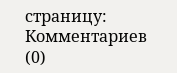страницу:
Комментариев (0)